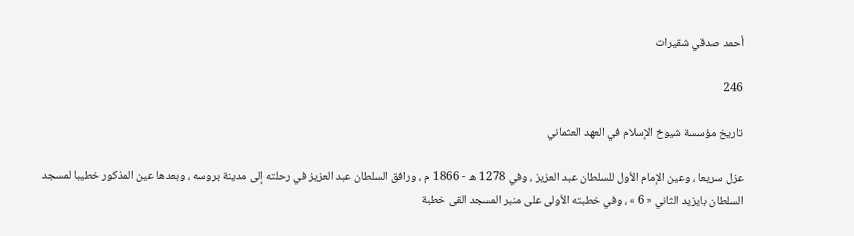أحمد صدقي شقيرات

246

تاريخ مؤسسة شيوخ الإسلام في العهد العثماني

عزل سريعا ، وعين الإمام الأول للسلطان عبد العزيز ، وفي 1278 ه - 1866 م ، ورافق السلطان عبد العزيز في رحلته إلى مدينة بروسه ، وبعدها عين المذكور خطيبا لمسجد السلطان بايزيد الثاني « 6 » ، وفي خطبته الأولى على منبر المسجد القى خطبة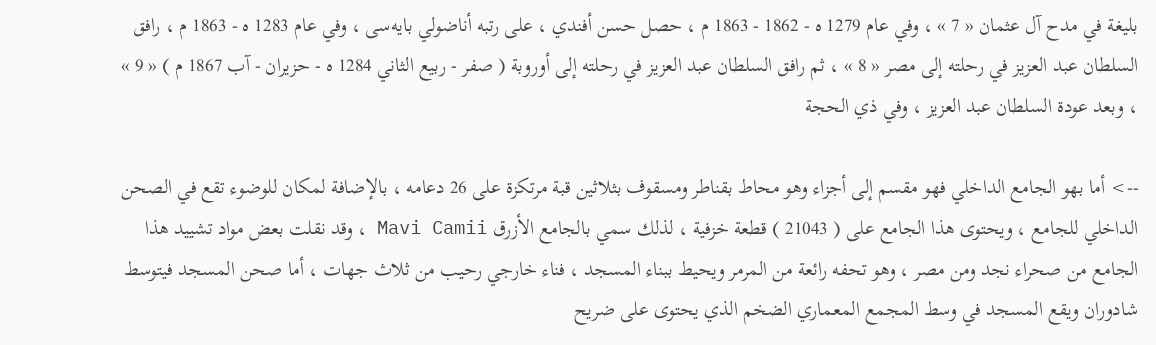بليغة في مدح آل عثمان « 7 » ، وفي عام 1279 ه - 1862 - 1863 م ، حصل حسن أفندي ، على رتبه أناضولي بايه‌سى ، وفي عام 1283 ه - 1863 م ، رافق السلطان عبد العزيز في رحلته إلى مصر « 8 » ، ثم رافق السلطان عبد العزيز في رحلته إلى أوروبة ( صفر - ربيع الثاني 1284 ه - حزيران - آب 1867 م ) « 9 » ، وبعد عودة السلطان عبد العزيز ، وفي ذي الحجة

--> أما بهو الجامع الداخلي فهو مقسم إلى أجزاء وهو محاط بقناطر ومسقوف بثلاثين قبة مرتكزة على 26 دعامه ، بالإضافة لمكان للوضوء تقع في الصحن الداخلي للجامع ، ويحتوى هذا الجامع على ( 21043 ) قطعة خزفية ، لذلك سمي بالجامع الأزرق Mavi Camii ، وقد نقلت بعض مواد تشييد هذا الجامع من صحراء نجد ومن مصر ، وهو تحفه رائعة من المرمر ويحيط ببناء المسجد ، فناء خارجي رحيب من ثلاث جهات ، أما صحن المسجد فيتوسط شادوران ويقع المسجد في وسط المجمع المعماري الضخم الذي يحتوى على ضريح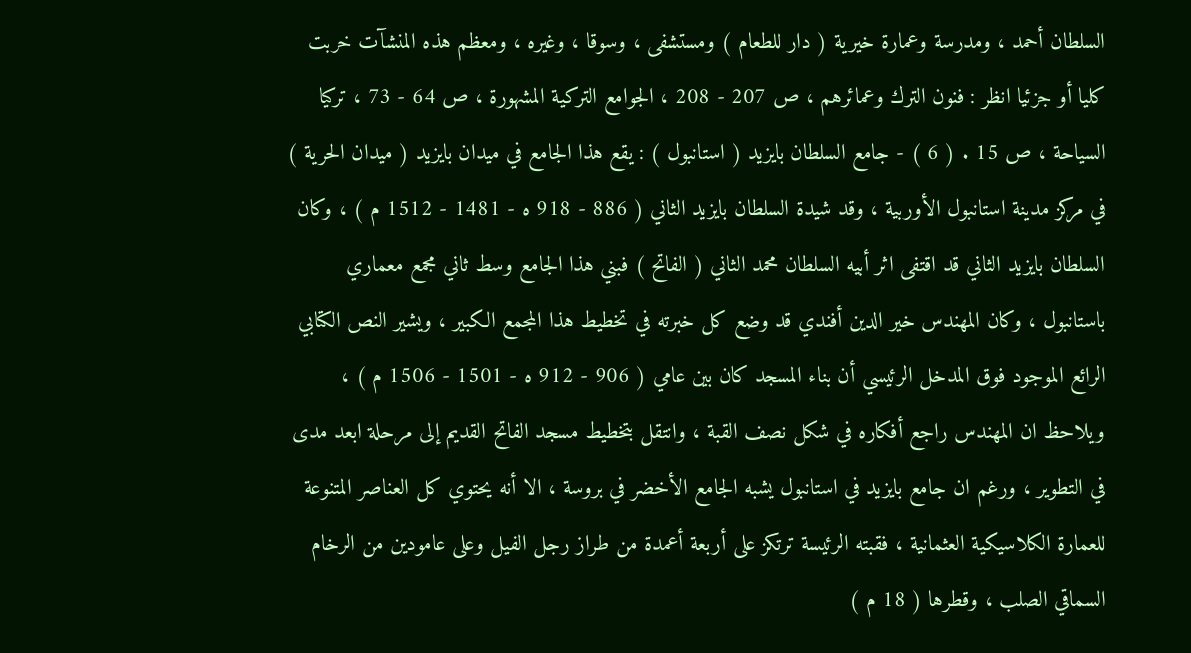السلطان أحمد ، ومدرسة وعمارة خيرية ( دار للطعام ) ومستشفى ، وسوقا ، وغيره ، ومعظم هذه المنشآت خربت كليا أو جزئيا انظر : فنون الترك وعمائرهم ، ص 207 - 208 ، الجوامع التركية المشهورة ، ص 64 - 73 ، تركيا السياحة ، ص 15 . ( 6 ) - جامع السلطان بايزيد ( استانبول ) : يقع هذا الجامع في ميدان بايزيد ( ميدان الحرية ) في مركز مدينة استانبول الأوربية ، وقد شيدة السلطان بايزيد الثاني ( 886 - 918 ه - 1481 - 1512 م ) ، وكان السلطان بايزيد الثاني قد اقتفى اثر أبيه السلطان محمد الثاني ( الفاتح ) فبني هذا الجامع وسط ثاني مجمع معماري باستانبول ، وكان المهندس خير الدين أفندي قد وضع كل خبرته في تخطيط هذا المجمع الكبير ، ويشير النص الكتابي الرائع الموجود فوق المدخل الرئيسي أن بناء المسجد كان بين عامي ( 906 - 912 ه - 1501 - 1506 م ) ، ويلاحظ ان المهندس راجع أفكاره في شكل نصف القبة ، وانتقل بتخطيط مسجد الفاتح القديم إلى مرحلة ابعد مدى في التطوير ، ورغم ان جامع بايزيد في استانبول يشبه الجامع الأخضر في بروسة ، الا أنه يحتوي كل العناصر المتنوعة للعمارة الكلاسيكية العثمانية ، فقبته الرئيسة ترتكز على أربعة أعمدة من طراز رجل الفيل وعلى عامودين من الرخام السماقي الصلب ، وقطرها ( 18 م )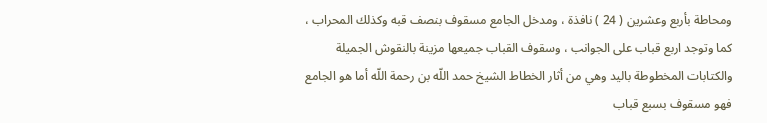ومحاطة بأربع وعشرين ( 24 ) نافذة ، ومدخل الجامع مسقوف بنصف قبه وكذلك المحراب ، كما وتوجد اربع قباب على الجوانب ، وسقوف القباب جميعها مزينة بالنقوش الجميلة والكتابات المخطوطة باليد وهي من أثار الخطاط الشيخ حمد اللّه بن رحمة اللّه أما هو الجامع فهو مسقوف بسبع قباب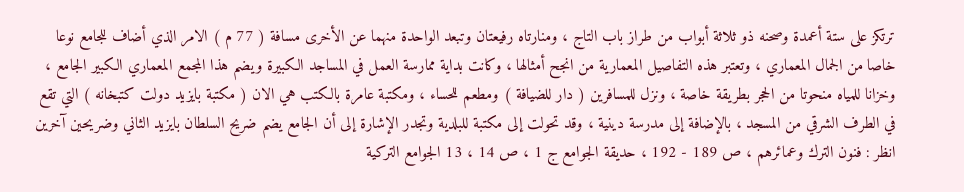ترتكز على ستة أعمدة وصحنه ذو ثلاثة أبواب من طراز باب التاج ، ومنارتاه رفيعتان وتبعد الواحدة منهما عن الأخرى مسافة ( 77 م ) الامر الذي أضاف للجامع نوعا خاصا من الجمال المعماري ، وتعتبر هذه التفاصيل المعمارية من انجح أمثالها ، وكانت بداية ممارسة العمل في المساجد الكبيرة ويضم هذا المجمع المعماري الكبير الجامع ، وخزانا للمياه منحوتا من الحجر بطريقة خاصة ، ونزل للمسافرين ( دار للضيافة ) ومطعم للحساء ، ومكتبة عامرة بالكتب هي الان ( مكتبة بايزيد دولت كتبخانه ) التي تقع في الطرف الشرقي من المسجد ، بالإضافة إلى مدرسة دينية ، وقد تحولت إلى مكتبة للبلدية وتجدر الإشارة إلى أن الجامع يضم ضريح السلطان بايزيد الثاني وضريحين آخرين انظر : فنون الترك وعمائرهم ، ص 189 - 192 ، حديقة الجوامع ج 1 ، ص 14 ، 13 الجوامع التركية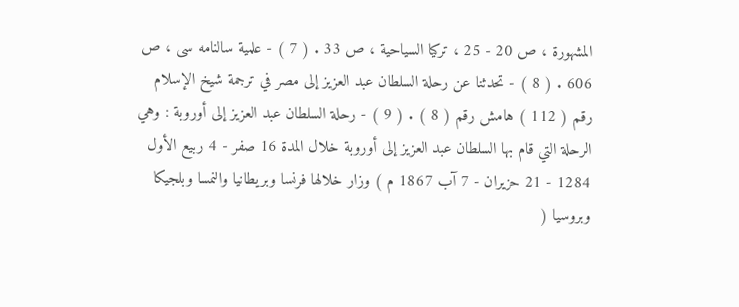المشهورة ، ص 20 - 25 ، تركيا السياحية ، ص 33 . ( 7 ) - علمية سالنامه سى ، ص 606 . ( 8 ) - تحدثنا عن رحلة السلطان عبد العزيز إلى مصر في ترجمة شيخ الإسلام رقم ( 112 ) هامش رقم ( 8 ) . ( 9 ) - رحلة السلطان عبد العزيز إلى أوروبة : وهي الرحلة التي قام بها السلطان عبد العزيز إلى أوروبة خلال المدة 16 صفر - 4 ربيع الأول 1284 - 21 حزيران - 7 آب 1867 م ) وزار خلالها فرنسا وبريطانيا والنمسا وبلجيكا وبروسيا (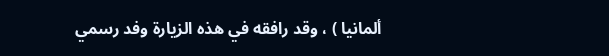ألمانيا ) ، وقد رافقه في هذه الزيارة وفد رسمي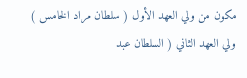مكون من ولي العهد الأول ( سلطان مراد الخامس ) ولي العهد الثاني ( السلطان عبد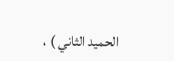الحميد الثاني ) ،